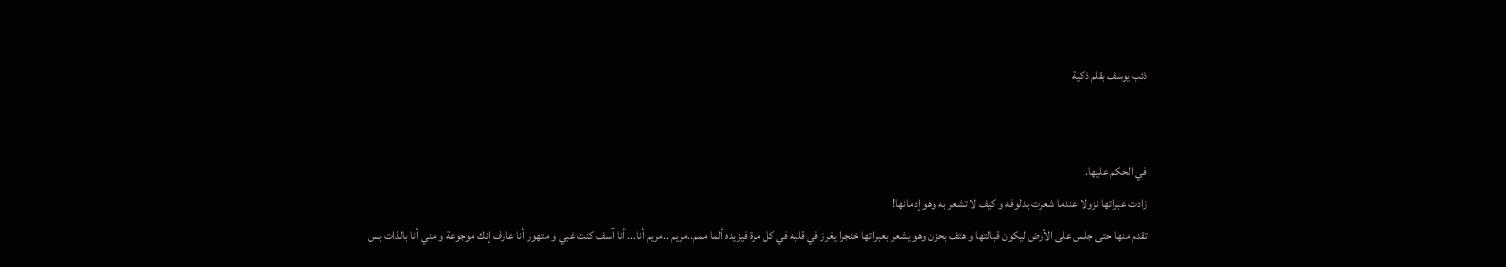ذئب يوسف بقلم ذكية


في الحكم عليها.
زادت عبراتها نزولا عندما شعرت بدلوفه و كيف لا تشعر به وهو إدمانها!
تقدم منها حتى جلس على الأرض ليكون قبالتها و هتف بحزن وهو يشعر بعبراتها خنجرا يغرز في قلبه في كل مرة فيزيده ألما ممم..مريم ..مريم أنا... أنا آسف كنت غبي و متهور أنا عارف إنك موجوعة و مني أنا بالذات بس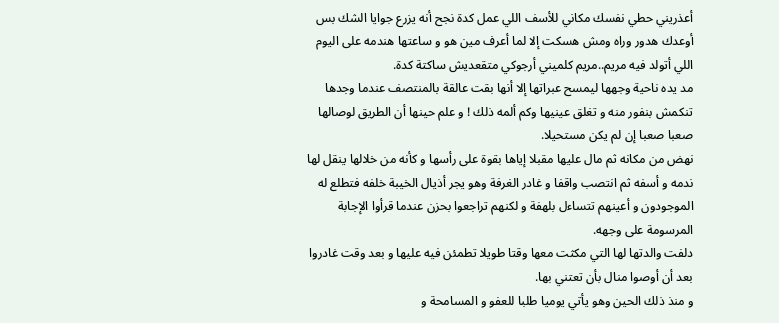أعذريني حطي نفسك مكاني للأسف اللي عمل كدة نجح أنه يزرع جوايا الشك بس أوعدك هدور وراه ومش هسكت إلا لما أعرف مين هو و ساعتها هندمه على اليوم اللي أتولد فيه مريم..مريم كلميني أرجوكي متقعديش ساكتة كدة.
مد يده ناحية وجهها ليمسح عبراتها إلا أنها بقت عالقة بالمنتصف عندما وجدها تنكمش بنفور منه و تغلق عينيها وكم ألمه ذلك ! و علم حينها أن الطريق لوصالها صعبا صعبا إن لم يكن مستحيلا.
نهض من مكانه ثم مال عليها مقبلا إياها بقوة على رأسها و كأنه من خلالها ينقل لها ندمه و أسفه ثم انتصب واقفا و غادر الغرفة وهو يجر أذيال الخيبة خلفه فتطلع له الموجودون و أعينهم تتساءل بلهفة و لكنهم تراجعوا بحزن عندما قرأوا الإجابة المرسومة على وجهه.
دلفت والدتها لها التي مكثت معها وقتا طويلا تطمئن فيه عليها و بعد وقت غادروا بعد أن أوصوا منال بأن تعتني بها.
و منذ ذلك الحين وهو يأتي يوميا طلبا للعفو و المسامحة و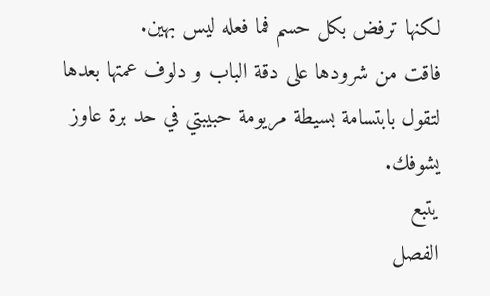لكنها ترفض بكل حسم فما فعله ليس بهين.
فاقت من شرودها على دقة الباب و دلوف عمتها بعدها لتقول بابتسامة بسيطة مريومة حبيبتي في حد برة عاوز يشوفك.
يتبع
الفصل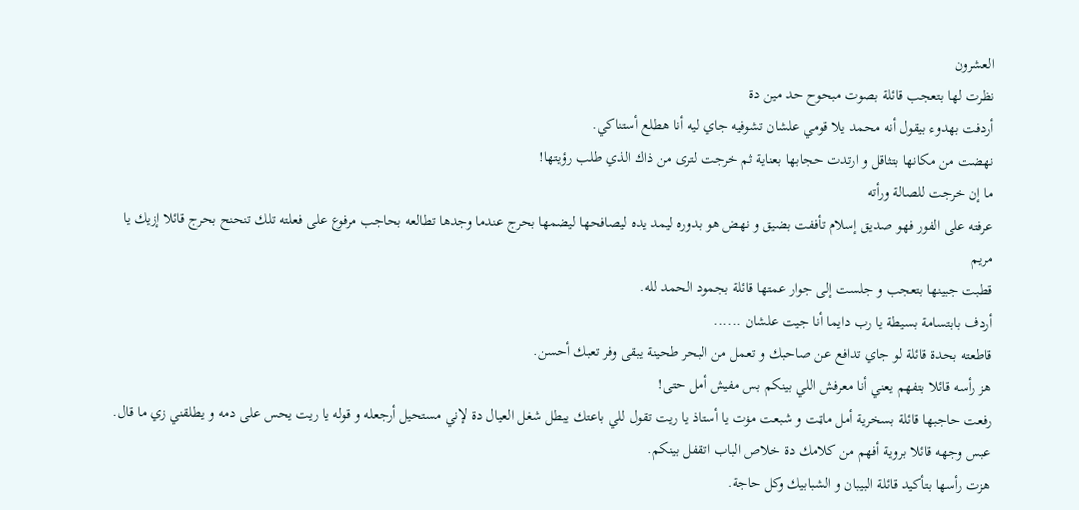العشرون
نظرت لها بتعجب قائلة بصوت مبحوح حد مين دة
أردفت بهدوء بيقول أنه محمد يلا قومي علشان تشوفيه جاي ليه أنا هطلع أستناكي.
نهضت من مكانها بتثاقل و ارتدت حجابها بعناية ثم خرجت لترى من ذاك الذي طلب رؤيتها!
ما إن خرجت للصالة ورأته
عرفته على الفور فهو صديق إسلام تأففت بضيق و نهض هو بدوره ليمد يده ليصافحها ليضمها بحرج عندما وجدها تطالعه بحاجب مرفوع على فعلته تلك تنحنح بحرج قائلا إزيك يا مريم
قطبت جبينها بتعجب و جلست إلى جوار عمتها قائلة بجمود الحمد لله.
أردف بابتسامة بسيطة يا رب دايما أنا جيت علشان ......
قاطعته بحدة قائلة لو جاي تدافع عن صاحبك و تعمل من البحر طحينة يبقى وفر تعبك أحسن.
هز رأسه قائلا بتفهم يعني أنا معرفش اللي بينكم بس مفيش أمل حتى!
رفعت حاجبها قائلة بسخرية أمل ماټت و شبعت مۏت يا أستاذ يا ريت تقول للي باعتك يبطل شغل العيال دة لإني مستحيل أرجعله و قوله يا ريت يحس على دمه و يطلقني زي ما قال.
عبس وجهه قائلا بروية أفهم من كلامك دة خلاص الباب اتقفل بينكم.
هزت رأسها بتأكيد قائلة البيبان و الشبابيك وكل حاجة.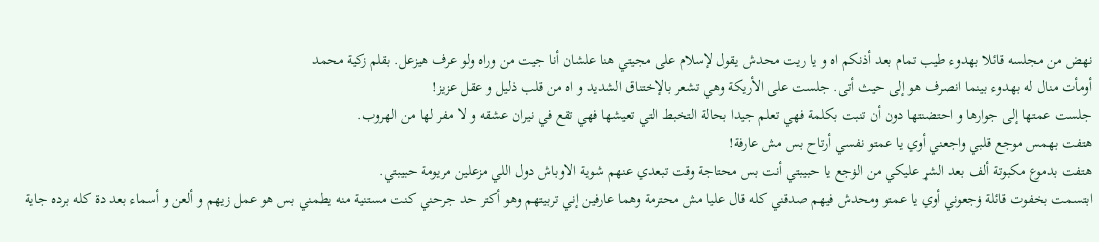نهض من مجلسه قائلا بهدوء طيب تمام بعد أذنكم اه و يا ريت محدش يقول لإسلام على مجيتي هنا علشان أنا جيت من وراه ولو عرف هيزعل. بقلم زكية محمد
أومأت منال له بهدوء بينما انصرف هو إلى حيث أتى. جلست على الأريكة وهي تشعر بالإختناق الشديد و اه من قلب ذليل و عقل عزيز!
جلست عمتها إلى جوارها و احتضنتها دون أن تنبت بكلمة فهي تعلم جيدا بحالة التخبط التي تعيشها فهي تقع في نيران عشقه و لا مفر لها من الهروب.
هتفت بهمس موجع قلبي واجعني أوي يا عمتو نفسي أرتاح بس مش عارفة!
هتفت بدموع مكبوتة ألف بعد الشړ عليكي من الۏجع يا حبيبتي أنت بس محتاجة وقت تبعدي عنهم شوية الاوباش دول اللي مزعلين مريومة حبيبتي.
ابتسمت بخفوت قائلة ۏجعوني أوي يا عمتو ومحدش فيهم صدقني كله قال عليا مش محترمة وهما عارفين إني تربيتهم وهو أكتر حد جرحني كنت مستنية منه يطمني بس هو عمل زيهم و ألعن و أسماء بعد دة كله برده جاية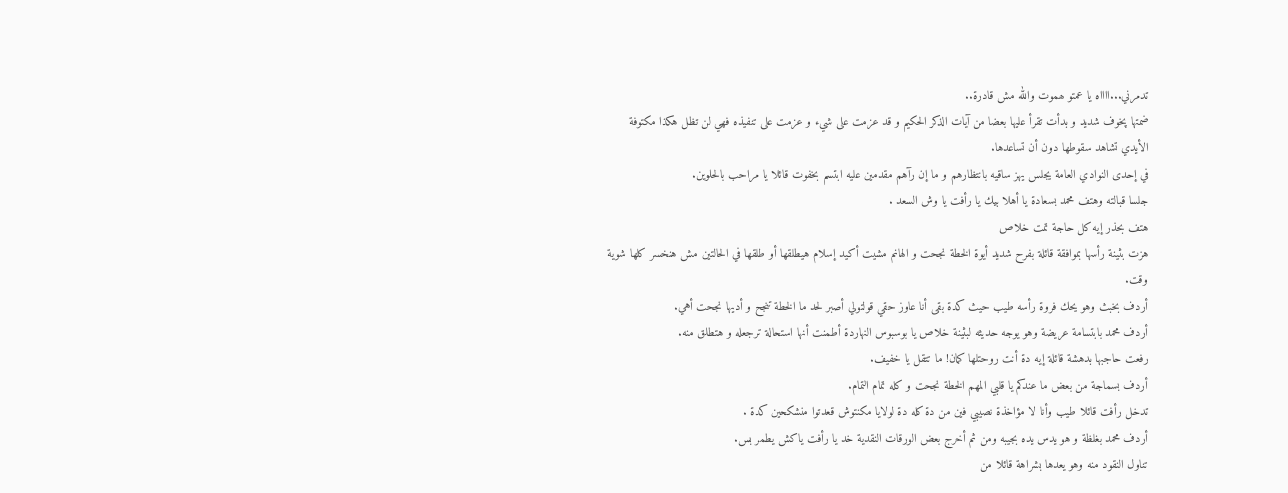تدمرني...ااااه يا عمتو ھموت والله مش قادرة..
ضمتها پخوف شديد و بدأت تقرأ عليها بعضا من آيات الذكر الحكيم و قد عزمت على شيء و عزمت على تنفيذه فهي لن تظل هكذا مكتوفة الأيدي تشاهد سقوطها دون أن تساعدها.
في إحدى النوادي العامة يجلس يهز ساقيه بانتظارهم و ما إن رآهم مقدمين عليه ابتسم بخفوت قائلا يا مراحب بالحلوين.
جلسا قبالته وهتف محمد بسعادة يا أهلا بيك يا رأفت يا وش السعد .
هتف بحذر إيه كل حاجة تمت خلاص
هزت بثينة رأسها بموافقة قائلة بفرح شديد أيوة الخطة نجحت و الهانم مشيت أكيد إسلام هيطلقها أو طلقها في الحالتين مش هنخسر كلها شوية وقت.
أردف بخبث وهو يحك فروة رأسه طيب حيث كدة بقى أنا عاوز حقي قولتولي أصبر لحد ما الخطة تنجح و أديها نجحت أهي.
أردف محمد بابتسامة عريضة وهو يوجه حديثه لبثينة خلاص يا بوسبوس النهاردة أطمنت أنها استحالة ترجعله و هتطلق منه.
رفعت حاجبها بدهشة قائلة إيه دة أنت روحتلها كمان! ما تتقل يا خفيف.
أردف بسماجة من بعض ما عندكم يا قلبي المهم الخطة نجحت و كله تمام التمام.
تدخل رأفت قائلا طيب وأنا لا مؤاخذة نصيبي فين من دة كله دة لولايا مكنتوش قعدتوا منشكحين كدة .
أردف محمد بغلظة و هو يدس يده بجيبه ومن ثم أخرج بعض الورقات النقدية خد يا رأفت ياكش يطمر بس.
تناول النقود منه وهو يعدها بشراهة قائلا من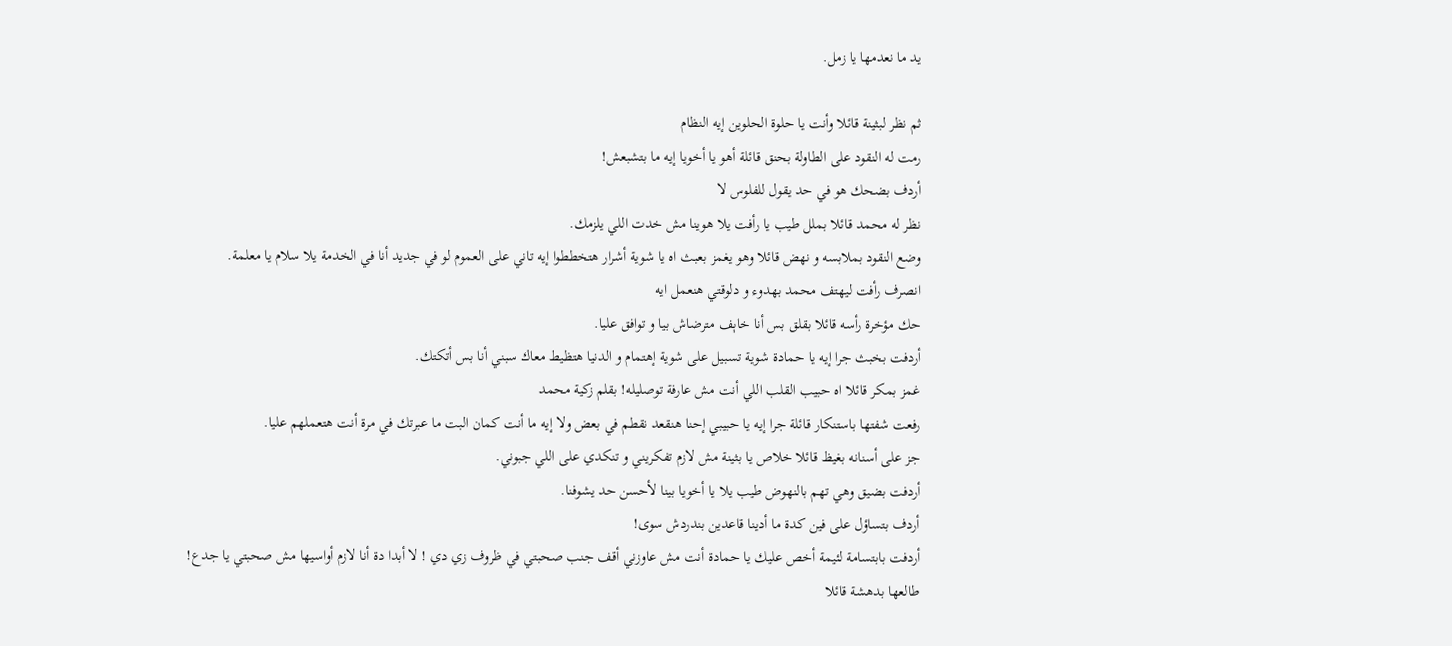يد ما نعدمها يا زمل.

ثم نظر لبثينة قائلا وأنت يا حلوة الحلوين إيه النظام
رمت له النقود على الطاولة بحنق قائلة أهو يا أخويا إيه ما بتشبعش!
أردف بضحك هو في حد يقول للفلوس لا
نظر له محمد قائلا بملل طيب يا رأفت يلا هوينا مش خدت اللي يلزمك.
وضع النقود بملابسه و نهض قائلا وهو يغمز بعبث اه يا شوية أشرار هتخططوا إيه تاني على العموم لو في جديد أنا في الخدمة يلا سلام يا معلمة.
انصرف رأفت ليهتف محمد بهدوء و دلوقتي هنعمل ايه
حك مؤخرة رأسه قائلا بقلق بس أنا خاېف مترضاش بيا و توافق عليا.
أردفت بخبث جرا إيه يا حمادة شوية تسبيل على شوية إهتمام و الدنيا هتظيط معاك سبني أنا بس أتكتك.
غمز بمكر قائلا اه حبيب القلب اللي أنت مش عارفة توصليله! بقلم زكية محمد
رفعت شفتها باستنكار قائلة جرا إيه يا حبيبي إحنا هنقعد نقطم في بعض ولا إيه ما أنت كمان البت ما عبرتك في مرة أنت هتعملهم عليا.
جز على أسنانه بغيظ قائلا خلاص يا بثينة مش لازم تفكريني و تنكدي على اللي جبوني.
أردفت بضيق وهي تهم بالنهوض طيب يلا يا أخويا بينا لأحسن حد يشوفنا.
أردف بتساؤل على فين كدة ما أدينا قاعدين بندردش سوى!
أردفت بابتسامة لئيمة أخص عليك يا حمادة أنت مش عاوزني أقف جنب صحبتي في ظروف زي دي ! لا أبدا دة أنا لازم أواسيها مش صحبتي يا جدع!
طالعها بدهشة قائلا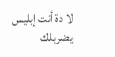لا دة أنت إبليس يضربلك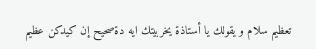تعظيم سلام و يقولك يا أستاذة يخربيتك ايه دةصحيح إن كيدكن عظيم